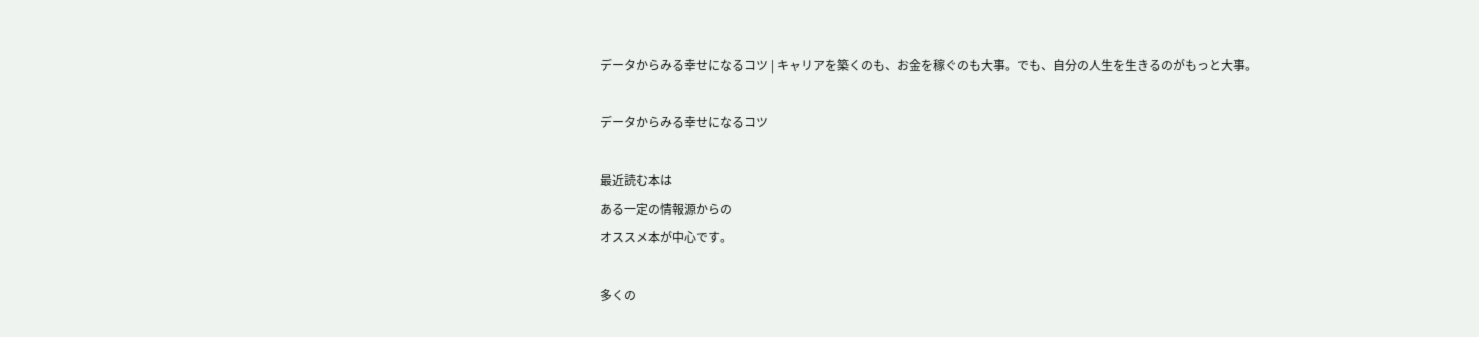データからみる幸せになるコツ | キャリアを築くのも、お金を稼ぐのも大事。でも、自分の人生を生きるのがもっと大事。

データからみる幸せになるコツ

最近読む本は
ある一定の情報源からの
オススメ本が中心です。

多くの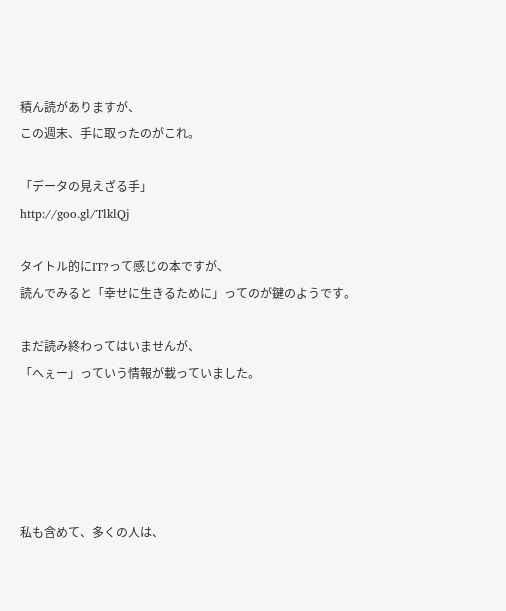積ん読がありますが、
この週末、手に取ったのがこれ。

「データの見えざる手」
http://goo.gl/TlklQj

タイトル的にIT?って感じの本ですが、
読んでみると「幸せに生きるために」ってのが鍵のようです。

まだ読み終わってはいませんが、
「へぇー」っていう情報が載っていました。





私も含めて、多くの人は、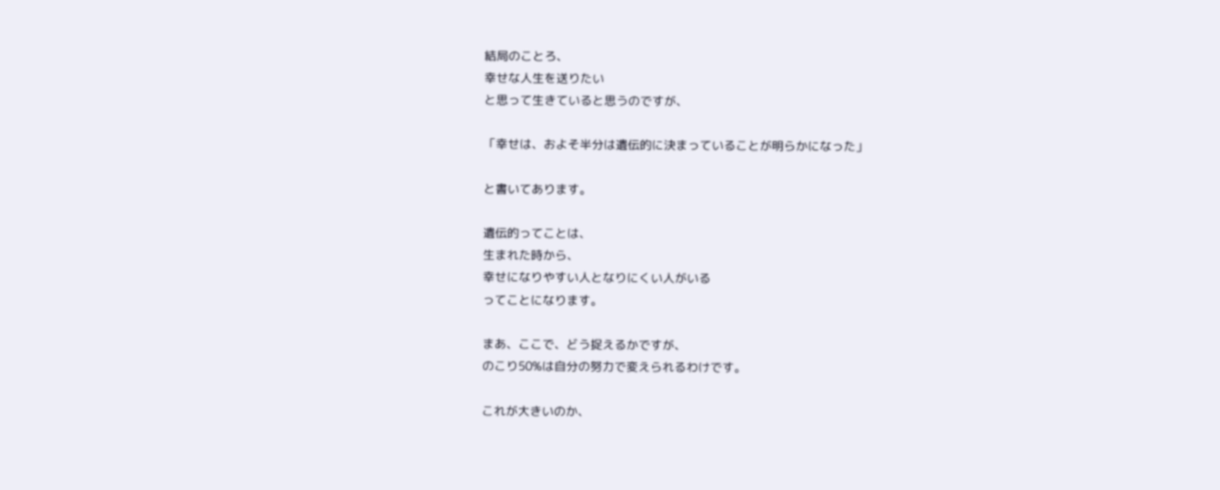結局のことろ、
幸せな人生を送りたい
と思って生きていると思うのですが、

「幸せは、およそ半分は遺伝的に決まっていることが明らかになった」

と書いてあります。

遺伝的ってことは、
生まれた時から、
幸せになりやすい人となりにくい人がいる
ってことになります。

まあ、ここで、どう捉えるかですが、
のこり50%は自分の努力で変えられるわけです。

これが大きいのか、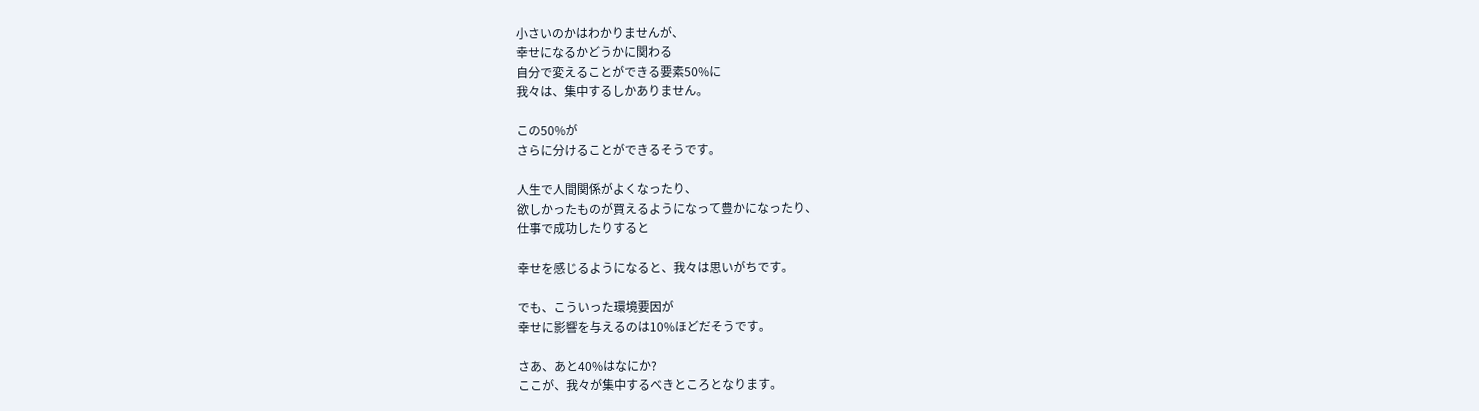小さいのかはわかりませんが、
幸せになるかどうかに関わる
自分で変えることができる要素50%に
我々は、集中するしかありません。

この50%が
さらに分けることができるそうです。

人生で人間関係がよくなったり、
欲しかったものが買えるようになって豊かになったり、
仕事で成功したりすると

幸せを感じるようになると、我々は思いがちです。

でも、こういった環境要因が
幸せに影響を与えるのは10%ほどだそうです。

さあ、あと40%はなにか?
ここが、我々が集中するべきところとなります。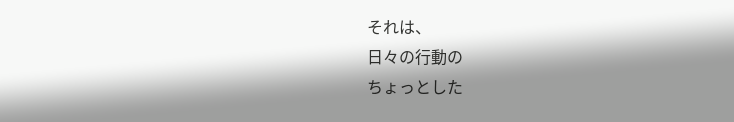それは、
日々の行動の
ちょっとした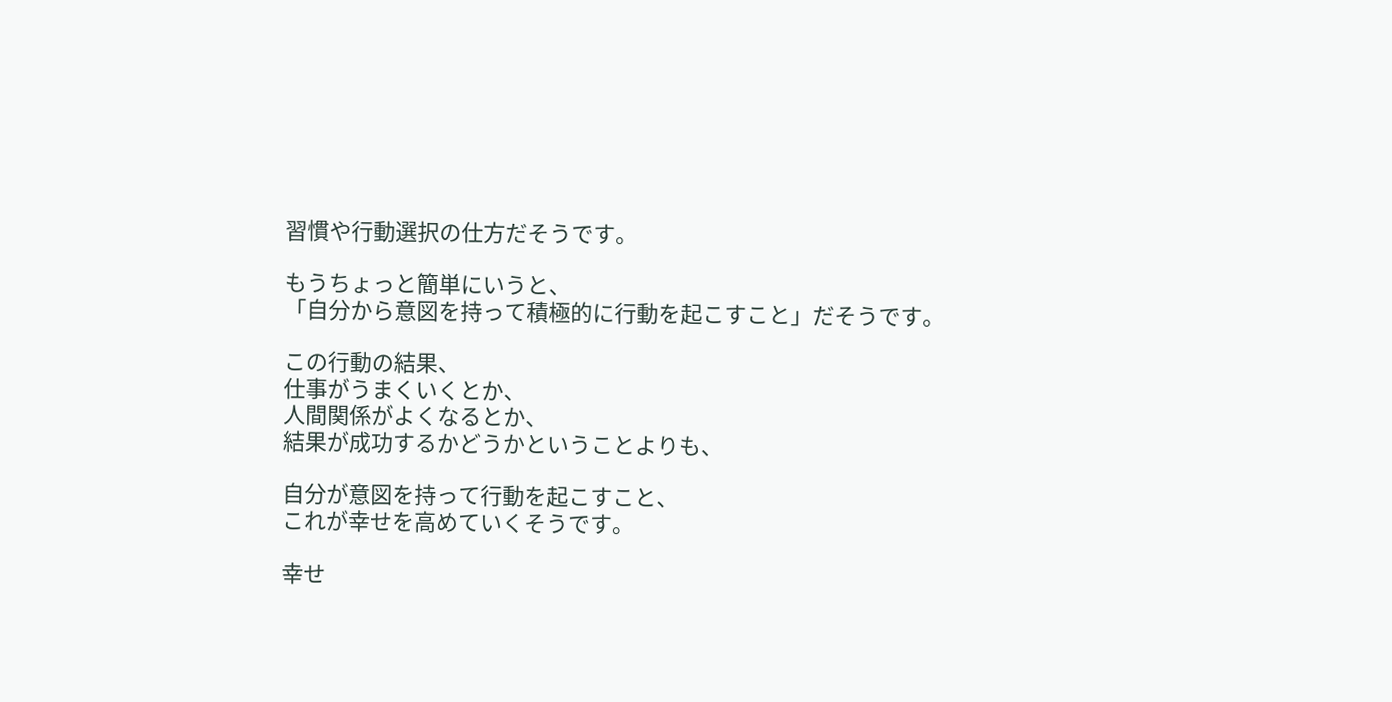習慣や行動選択の仕方だそうです。

もうちょっと簡単にいうと、
「自分から意図を持って積極的に行動を起こすこと」だそうです。

この行動の結果、
仕事がうまくいくとか、
人間関係がよくなるとか、
結果が成功するかどうかということよりも、

自分が意図を持って行動を起こすこと、
これが幸せを高めていくそうです。

幸せ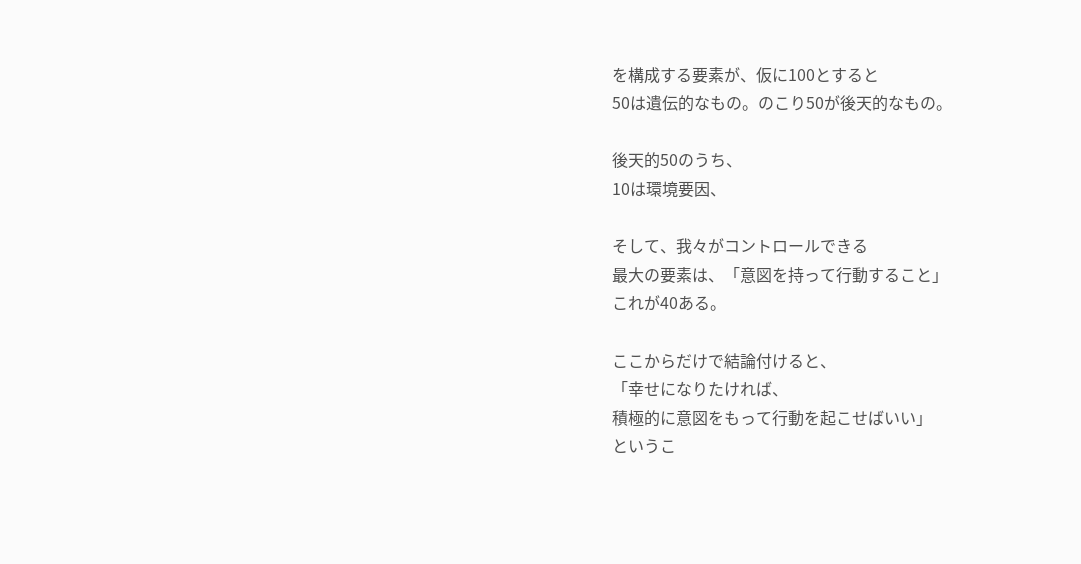を構成する要素が、仮に100とすると
50は遺伝的なもの。のこり50が後天的なもの。

後天的50のうち、
10は環境要因、

そして、我々がコントロールできる
最大の要素は、「意図を持って行動すること」
これが40ある。

ここからだけで結論付けると、
「幸せになりたければ、
積極的に意図をもって行動を起こせばいい」
というこ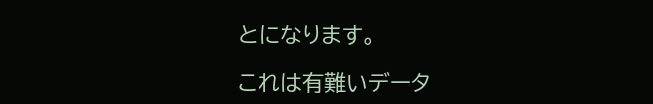とになります。

これは有難いデータ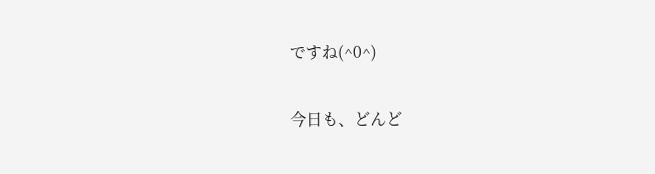ですね(^0^)

今日も、どんど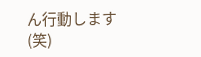ん行動します(笑)